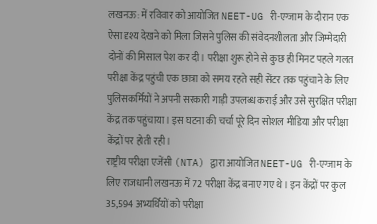लखनऊ: में रविवार को आयोजित NEET-UG री-एग्जाम के दौरान एक ऐसा दृश्य देखने को मिला जिसने पुलिस की संवेदनशीलता और जिम्मेदारी दोनों की मिसाल पेश कर दी। परीक्षा शुरू होने से कुछ ही मिनट पहले गलत परीक्षा केंद्र पहुंची एक छात्रा को समय रहते सही सेंटर तक पहुंचाने के लिए पुलिसकर्मियों ने अपनी सरकारी गाड़ी उपलब्ध कराई और उसे सुरक्षित परीक्षा केंद्र तक पहुंचाया। इस घटना की चर्चा पूरे दिन सोशल मीडिया और परीक्षा केंद्रों पर होती रही।
राष्ट्रीय परीक्षा एजेंसी (NTA) द्वारा आयोजित NEET-UG री-एग्जाम के लिए राजधानी लखनऊ में 72 परीक्षा केंद्र बनाए गए थे। इन केंद्रों पर कुल 35,594 अभ्यर्थियों को परीक्षा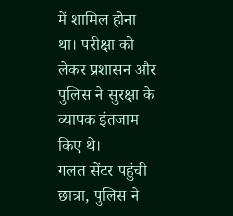में शामिल होना था। परीक्षा को लेकर प्रशासन और पुलिस ने सुरक्षा के व्यापक इंतजाम किए थे।
गलत सेंटर पहुंची छात्रा, पुलिस ने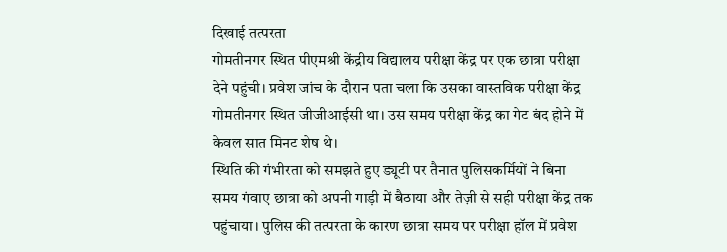दिखाई तत्परता
गोमतीनगर स्थित पीएमश्री केंद्रीय विद्यालय परीक्षा केंद्र पर एक छात्रा परीक्षा देने पहुंची। प्रवेश जांच के दौरान पता चला कि उसका वास्तविक परीक्षा केंद्र गोमतीनगर स्थित जीजीआईसी था। उस समय परीक्षा केंद्र का गेट बंद होने में केवल सात मिनट शेष थे।
स्थिति की गंभीरता को समझते हुए ड्यूटी पर तैनात पुलिसकर्मियों ने बिना समय गंवाए छात्रा को अपनी गाड़ी में बैठाया और तेज़ी से सही परीक्षा केंद्र तक पहुंचाया। पुलिस की तत्परता के कारण छात्रा समय पर परीक्षा हॉल में प्रवेश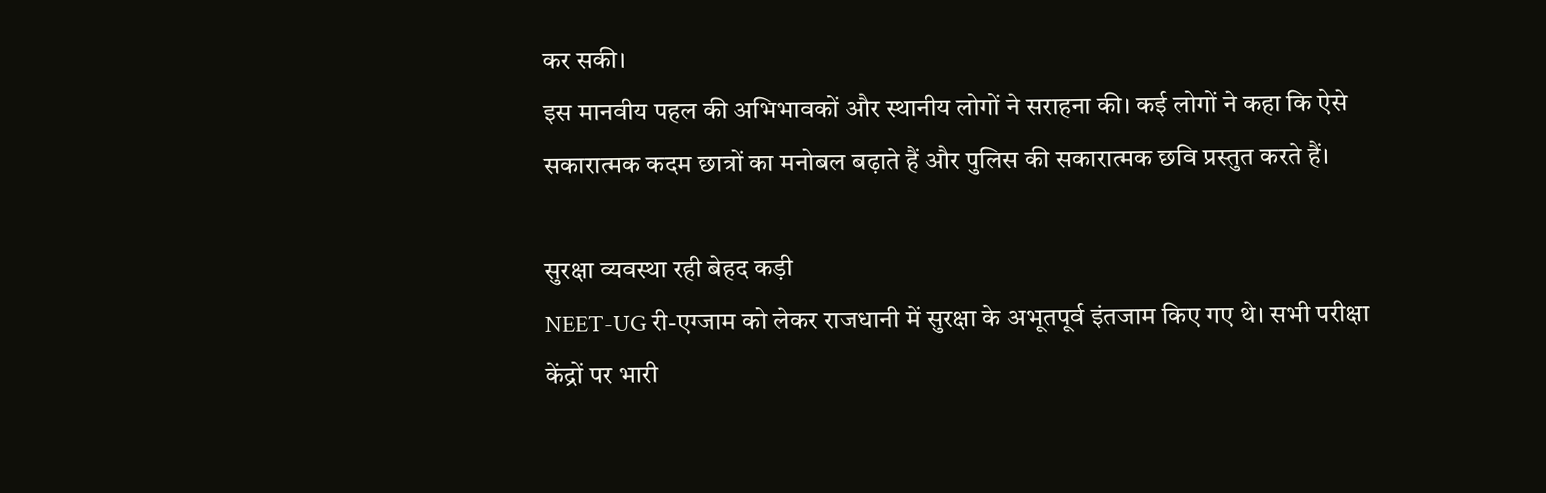कर सकी।
इस मानवीय पहल की अभिभावकों और स्थानीय लोगों ने सराहना की। कई लोगों ने कहा कि ऐसे सकारात्मक कदम छात्रों का मनोबल बढ़ाते हैं और पुलिस की सकारात्मक छवि प्रस्तुत करते हैं।

सुरक्षा व्यवस्था रही बेहद कड़ी
NEET-UG री-एग्जाम को लेकर राजधानी में सुरक्षा के अभूतपूर्व इंतजाम किए गए थे। सभी परीक्षा केंद्रों पर भारी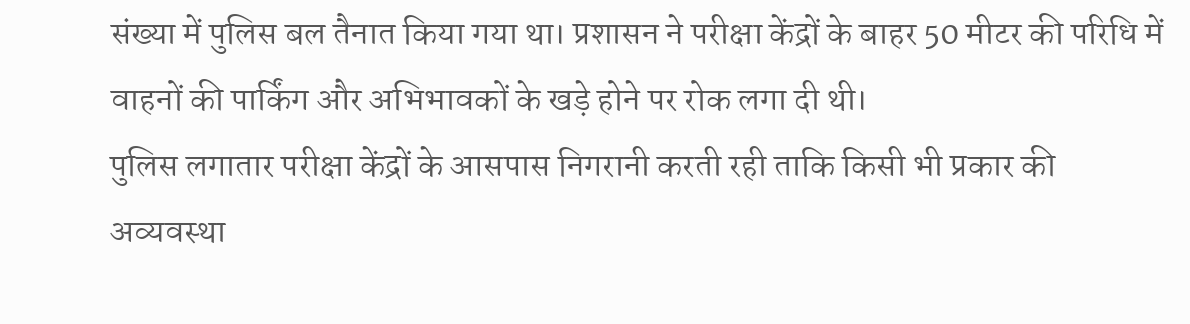संख्या में पुलिस बल तैनात किया गया था। प्रशासन ने परीक्षा केंद्रों के बाहर 50 मीटर की परिधि में वाहनों की पार्किंग और अभिभावकों के खड़े होने पर रोक लगा दी थी।
पुलिस लगातार परीक्षा केंद्रों के आसपास निगरानी करती रही ताकि किसी भी प्रकार की अव्यवस्था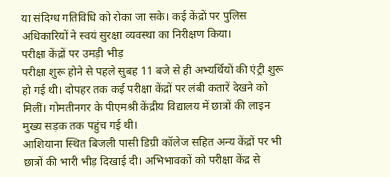या संदिग्ध गतिविधि को रोका जा सके। कई केंद्रों पर पुलिस अधिकारियों ने स्वयं सुरक्षा व्यवस्था का निरीक्षण किया।
परीक्षा केंद्रों पर उमड़ी भीड़
परीक्षा शुरू होने से पहले सुबह 11 बजे से ही अभ्यर्थियों की एंट्री शुरू हो गई थी। दोपहर तक कई परीक्षा केंद्रों पर लंबी कतारें देखने को मिलीं। गोमतीनगर के पीएमश्री केंद्रीय विद्यालय में छात्रों की लाइन मुख्य सड़क तक पहुंच गई थी।
आशियाना स्थित बिजली पासी डिग्री कॉलेज सहित अन्य केंद्रों पर भी छात्रों की भारी भीड़ दिखाई दी। अभिभावकों को परीक्षा केंद्र से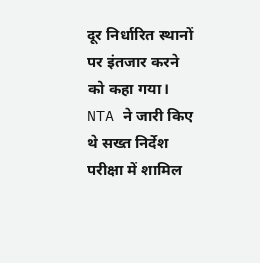दूर निर्धारित स्थानों पर इंतजार करने को कहा गया।
NTA ने जारी किए थे सख्त निर्देश
परीक्षा में शामिल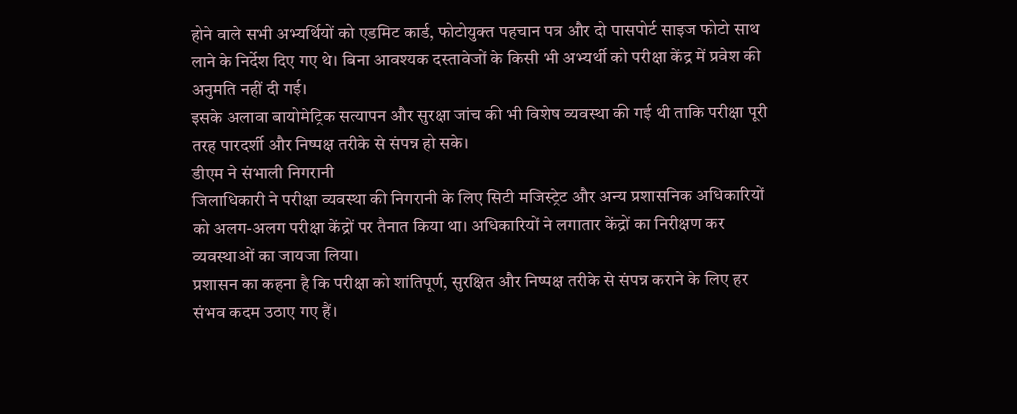होने वाले सभी अभ्यर्थियों को एडमिट कार्ड, फोटोयुक्त पहचान पत्र और दो पासपोर्ट साइज फोटो साथ लाने के निर्देश दिए गए थे। बिना आवश्यक दस्तावेजों के किसी भी अभ्यर्थी को परीक्षा केंद्र में प्रवेश की अनुमति नहीं दी गई।
इसके अलावा बायोमेट्रिक सत्यापन और सुरक्षा जांच की भी विशेष व्यवस्था की गई थी ताकि परीक्षा पूरी तरह पारदर्शी और निष्पक्ष तरीके से संपन्न हो सके।
डीएम ने संभाली निगरानी
जिलाधिकारी ने परीक्षा व्यवस्था की निगरानी के लिए सिटी मजिस्ट्रेट और अन्य प्रशासनिक अधिकारियों को अलग-अलग परीक्षा केंद्रों पर तैनात किया था। अधिकारियों ने लगातार केंद्रों का निरीक्षण कर व्यवस्थाओं का जायजा लिया।
प्रशासन का कहना है कि परीक्षा को शांतिपूर्ण, सुरक्षित और निष्पक्ष तरीके से संपन्न कराने के लिए हर संभव कदम उठाए गए हैं।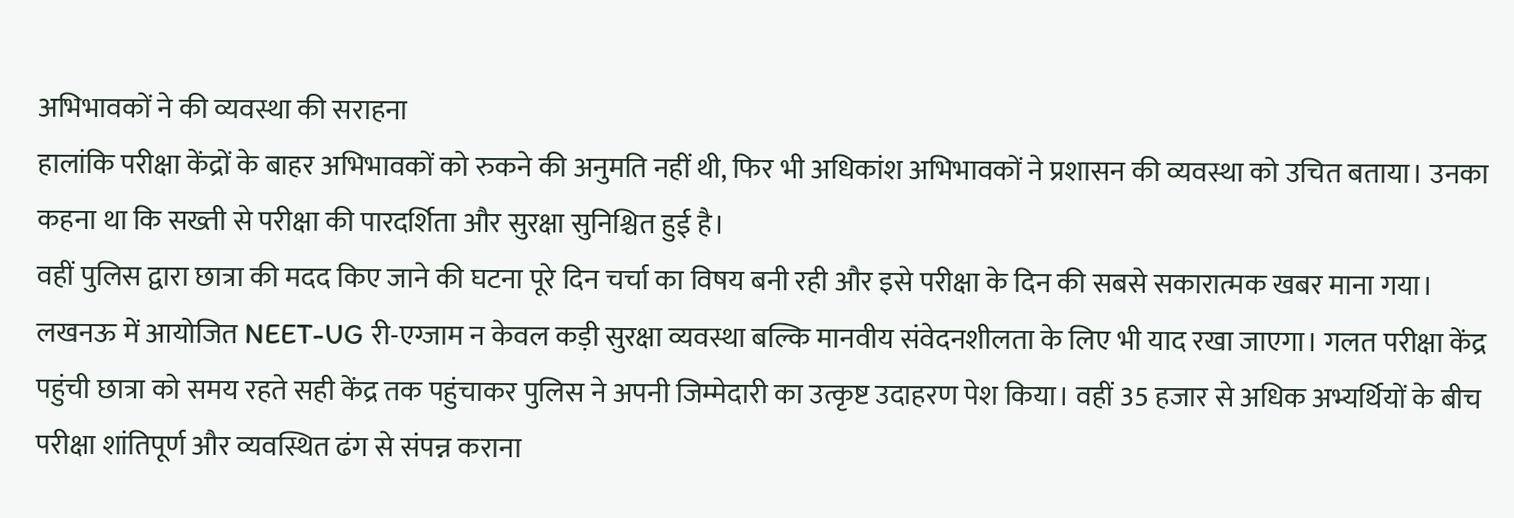अभिभावकों ने की व्यवस्था की सराहना
हालांकि परीक्षा केंद्रों के बाहर अभिभावकों को रुकने की अनुमति नहीं थी, फिर भी अधिकांश अभिभावकों ने प्रशासन की व्यवस्था को उचित बताया। उनका कहना था कि सख्ती से परीक्षा की पारदर्शिता और सुरक्षा सुनिश्चित हुई है।
वहीं पुलिस द्वारा छात्रा की मदद किए जाने की घटना पूरे दिन चर्चा का विषय बनी रही और इसे परीक्षा के दिन की सबसे सकारात्मक खबर माना गया।
लखनऊ में आयोजित NEET-UG री-एग्जाम न केवल कड़ी सुरक्षा व्यवस्था बल्कि मानवीय संवेदनशीलता के लिए भी याद रखा जाएगा। गलत परीक्षा केंद्र पहुंची छात्रा को समय रहते सही केंद्र तक पहुंचाकर पुलिस ने अपनी जिम्मेदारी का उत्कृष्ट उदाहरण पेश किया। वहीं 35 हजार से अधिक अभ्यर्थियों के बीच परीक्षा शांतिपूर्ण और व्यवस्थित ढंग से संपन्न कराना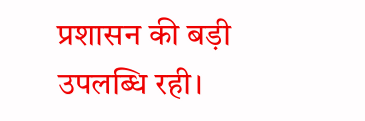प्रशासन की बड़ी उपलब्धि रही।